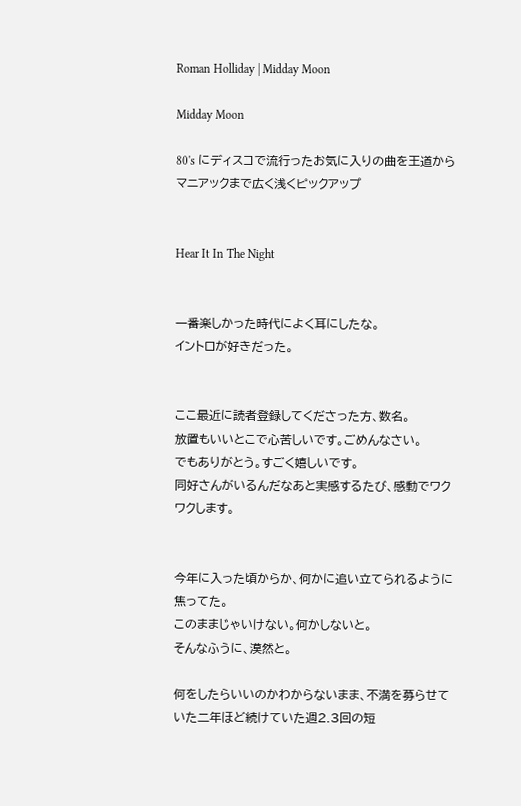Roman Holliday | Midday Moon

Midday Moon

80's にディスコで流行ったお気に入りの曲を王道からマニアックまで広く浅くピックアップ


Hear It In The Night


一番楽しかった時代によく耳にしたな。
イントロが好きだった。


ここ最近に読者登録してくださった方、数名。
放置もいいとこで心苦しいです。ごめんなさい。
でもありがとう。すごく嬉しいです。
同好さんがいるんだなあと実感するたび、感動でワクワクします。


今年に入った頃からか、何かに追い立てられるように焦ってた。
このままじゃいけない。何かしないと。
そんなふうに、漠然と。

何をしたらいいのかわからないまま、不満を募らせていた二年ほど続けていた週2.3回の短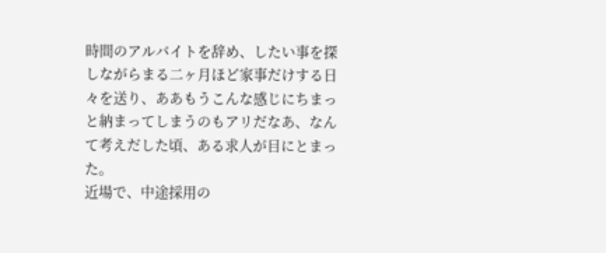時間のアルバイトを辞め、したい事を探しながらまる二ヶ月ほど家事だけする日々を送り、ああもうこんな感じにちまっと納まってしまうのもアリだなあ、なんて考えだした頃、ある求人が目にとまった。
近場で、中途採用の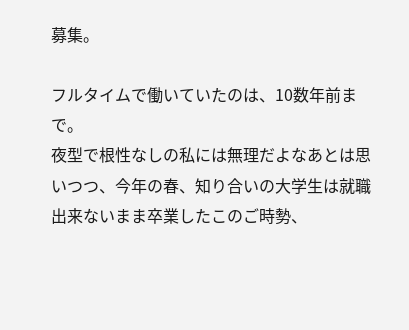募集。

フルタイムで働いていたのは、10数年前まで。
夜型で根性なしの私には無理だよなあとは思いつつ、今年の春、知り合いの大学生は就職出来ないまま卒業したこのご時勢、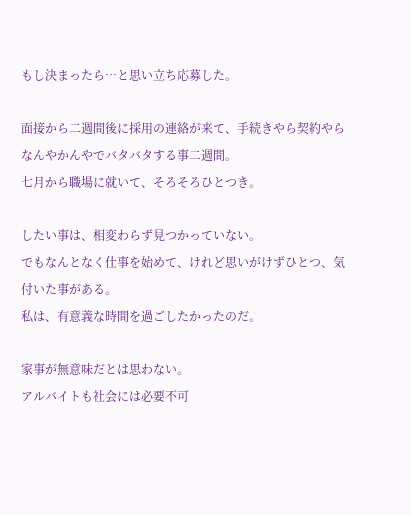もし決まったら…と思い立ち応募した。

面接から二週間後に採用の連絡が来て、手続きやら契約やらなんやかんやでバタバタする事二週間。
七月から職場に就いて、そろそろひとつき。

したい事は、相変わらず見つかっていない。
でもなんとなく仕事を始めて、けれど思いがけずひとつ、気付いた事がある。
私は、有意義な時間を過ごしたかったのだ。

家事が無意味だとは思わない。
アルバイトも社会には必要不可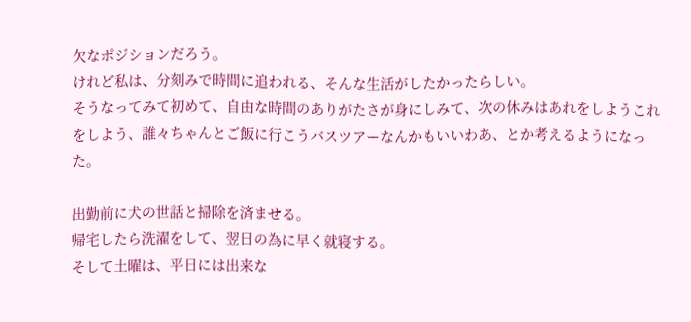欠なポジションだろう。
けれど私は、分刻みで時間に追われる、そんな生活がしたかったらしい。
そうなってみて初めて、自由な時間のありがたさが身にしみて、次の休みはあれをしようこれをしよう、誰々ちゃんとご飯に行こうバスツアーなんかもいいわあ、とか考えるようになった。

出勤前に犬の世話と掃除を済ませる。
帰宅したら洗濯をして、翌日の為に早く就寝する。
そして土曜は、平日には出来な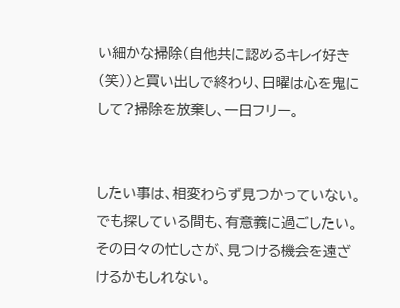い細かな掃除(自他共に認めるキレイ好き(笑))と買い出しで終わり、日曜は心を鬼にして?掃除を放棄し、一日フリー。


したい事は、相変わらず見つかっていない。
でも探している間も、有意義に過ごしたい。
その日々の忙しさが、見つける機会を遠ざけるかもしれない。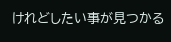けれどしたい事が見つかる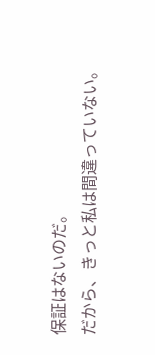保証はないのだ。
だから、きっと私は間違っていない。